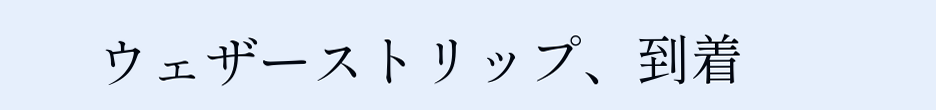ウェザーストリップ、到着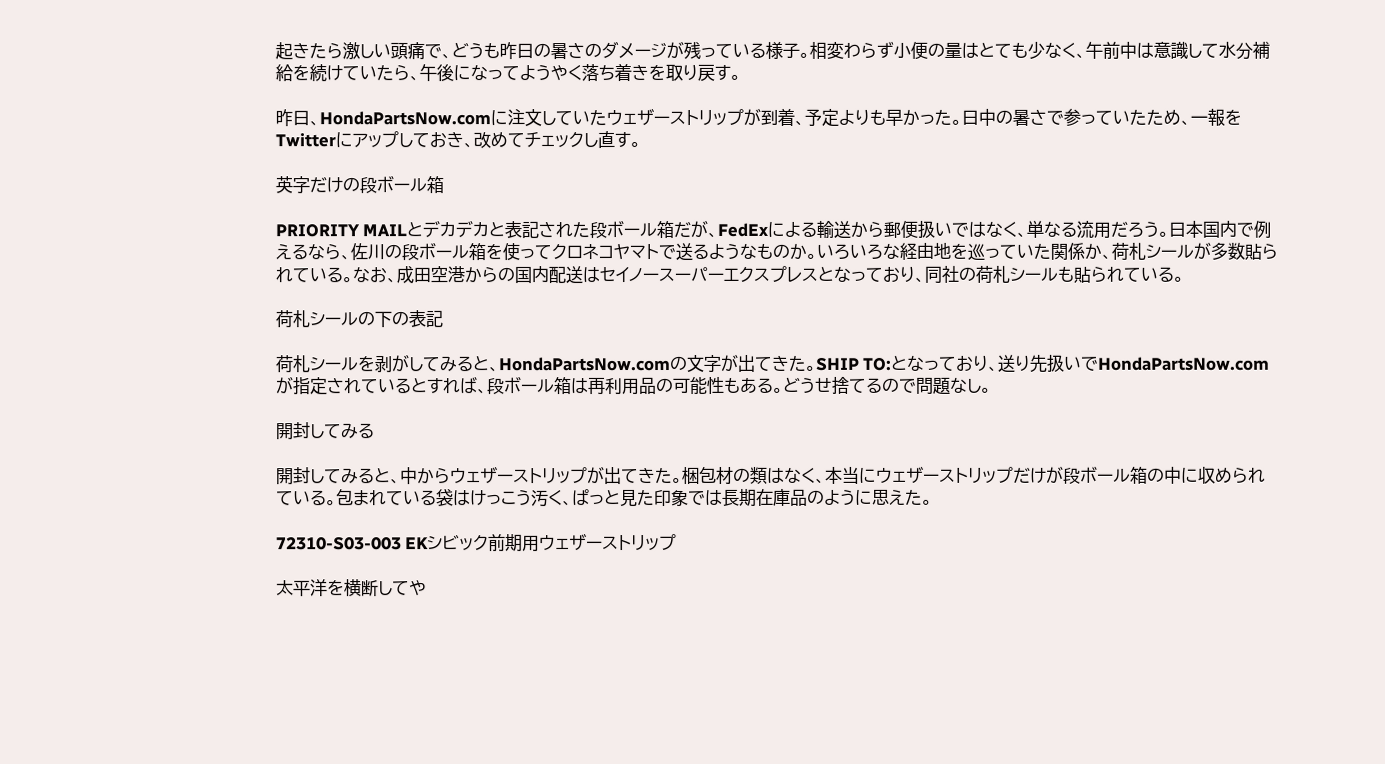起きたら激しい頭痛で、どうも昨日の暑さのダメージが残っている様子。相変わらず小便の量はとても少なく、午前中は意識して水分補給を続けていたら、午後になってようやく落ち着きを取り戻す。

昨日、HondaPartsNow.comに注文していたウェザーストリップが到着、予定よりも早かった。日中の暑さで参っていたため、一報をTwitterにアップしておき、改めてチェックし直す。

英字だけの段ボール箱

PRIORITY MAILとデカデカと表記された段ボール箱だが、FedExによる輸送から郵便扱いではなく、単なる流用だろう。日本国内で例えるなら、佐川の段ボール箱を使ってクロネコヤマトで送るようなものか。いろいろな経由地を巡っていた関係か、荷札シールが多数貼られている。なお、成田空港からの国内配送はセイノースーパーエクスプレスとなっており、同社の荷札シールも貼られている。

荷札シールの下の表記

荷札シールを剥がしてみると、HondaPartsNow.comの文字が出てきた。SHIP TO:となっており、送り先扱いでHondaPartsNow.comが指定されているとすれば、段ボール箱は再利用品の可能性もある。どうせ捨てるので問題なし。

開封してみる

開封してみると、中からウェザーストリップが出てきた。梱包材の類はなく、本当にウェザーストリップだけが段ボール箱の中に収められている。包まれている袋はけっこう汚く、ぱっと見た印象では長期在庫品のように思えた。

72310-S03-003 EKシビック前期用ウェザーストリップ

太平洋を横断してや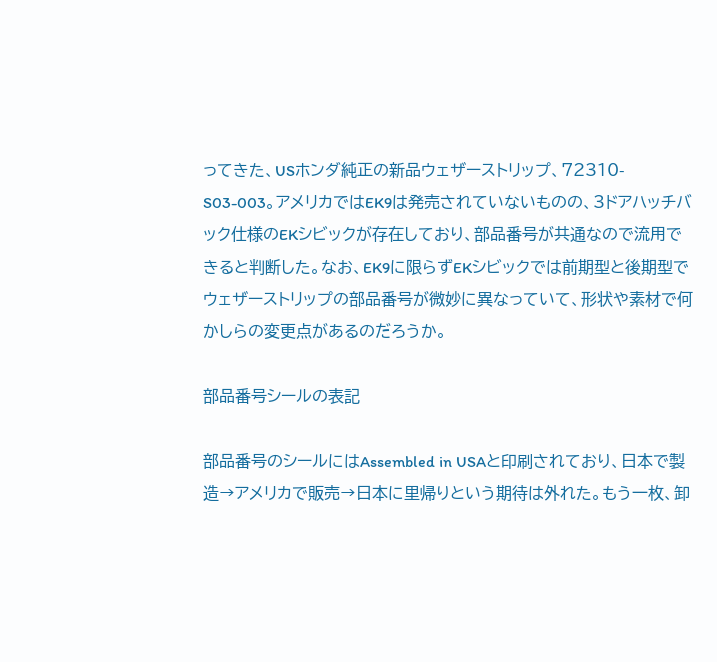ってきた、USホンダ純正の新品ウェザーストリップ、72310-S03-003。アメリカではEK9は発売されていないものの、3ドアハッチバック仕様のEKシビックが存在しており、部品番号が共通なので流用できると判断した。なお、EK9に限らずEKシビックでは前期型と後期型でウェザーストリップの部品番号が微妙に異なっていて、形状や素材で何かしらの変更点があるのだろうか。

部品番号シールの表記

部品番号のシールにはAssembled in USAと印刷されており、日本で製造→アメリカで販売→日本に里帰りという期待は外れた。もう一枚、卸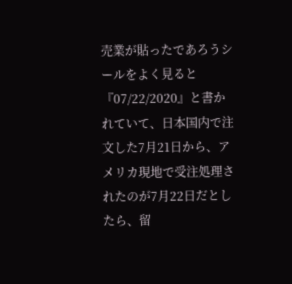売業が貼ったであろうシールをよく見ると『07/22/2020』と書かれていて、日本国内で注文した7月21日から、アメリカ現地で受注処理されたのが7月22日だとしたら、留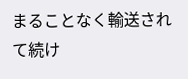まることなく輸送されて続け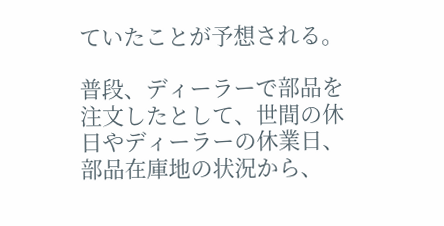ていたことが予想される。

普段、ディーラーで部品を注文したとして、世間の休日やディーラーの休業日、部品在庫地の状況から、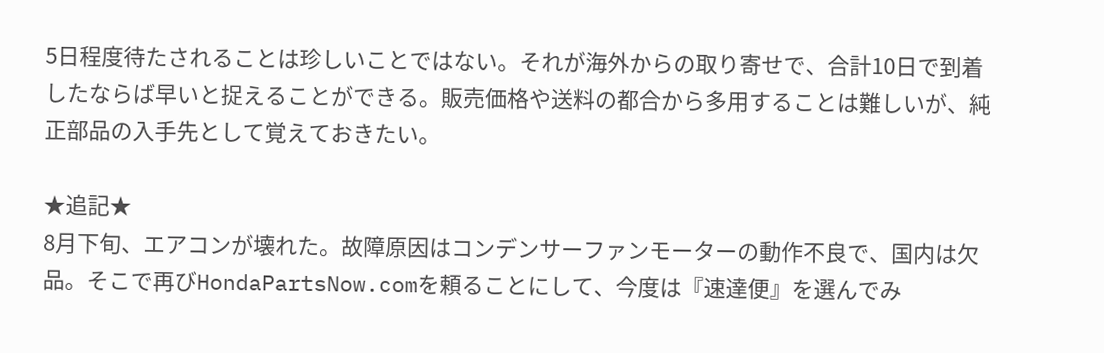5日程度待たされることは珍しいことではない。それが海外からの取り寄せで、合計10日で到着したならば早いと捉えることができる。販売価格や送料の都合から多用することは難しいが、純正部品の入手先として覚えておきたい。

★追記★
8月下旬、エアコンが壊れた。故障原因はコンデンサーファンモーターの動作不良で、国内は欠品。そこで再びHondaPartsNow.comを頼ることにして、今度は『速達便』を選んでみ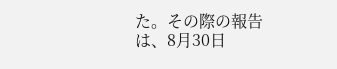た。その際の報告は、8月30日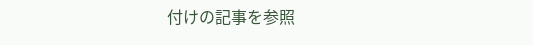付けの記事を参照